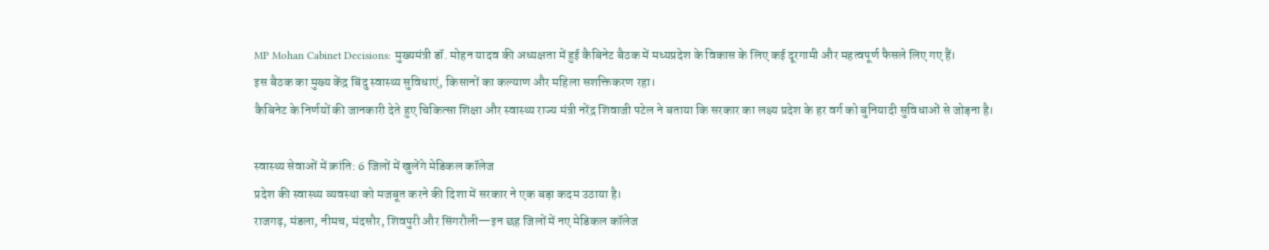MP Mohan Cabinet Decisions: मुख्यमंत्री डॉ. मोहन यादव की अध्यक्षता में हुई कैबिनेट बैठक में मध्यप्रदेश के विकास के लिए कई दूरगामी और महत्वपूर्ण फैसले लिए गए हैं।
इस बैठक का मुख्य केंद्र बिंदु स्वास्थ्य सुविधाएं, किसानों का कल्याण और महिला सशक्तिकरण रहा।
कैबिनेट के निर्णयों की जानकारी देते हुए चिकित्सा शिक्षा और स्वास्थ्य राज्य मंत्री नरेंद्र शिवाजी पटेल ने बताया कि सरकार का लक्ष्य प्रदेश के हर वर्ग को बुनियादी सुविधाओं से जोड़ना है।

स्वास्थ्य सेवाओं में क्रांति: 6 जिलों में खुलेंगे मेडिकल कॉलेज
प्रदेश की स्वास्थ्य व्यवस्था को मजबूत करने की दिशा में सरकार ने एक बड़ा कदम उठाया है।
राजगढ़, मंडला, नीमच, मंदसौर, शिवपुरी और सिंगरौली—इन छह जिलों में नए मेडिकल कॉलेज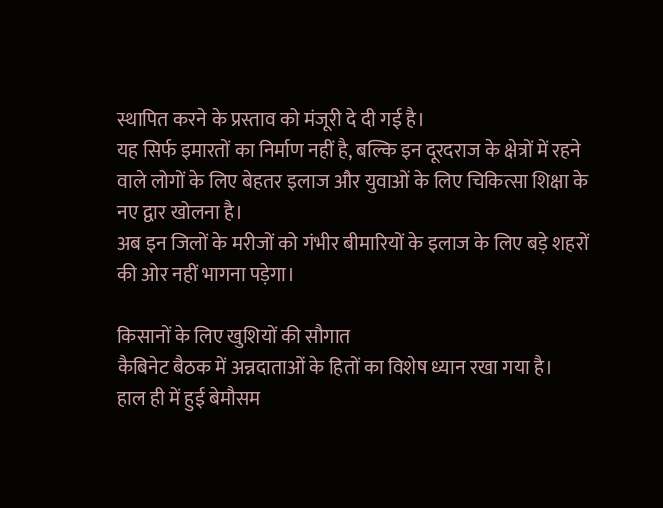स्थापित करने के प्रस्ताव को मंजूरी दे दी गई है।
यह सिर्फ इमारतों का निर्माण नहीं है, बल्कि इन दूरदराज के क्षेत्रों में रहने वाले लोगों के लिए बेहतर इलाज और युवाओं के लिए चिकित्सा शिक्षा के नए द्वार खोलना है।
अब इन जिलों के मरीजों को गंभीर बीमारियों के इलाज के लिए बड़े शहरों की ओर नहीं भागना पड़ेगा।

किसानों के लिए खुशियों की सौगात
कैबिनेट बैठक में अन्नदाताओं के हितों का विशेष ध्यान रखा गया है।
हाल ही में हुई बेमौसम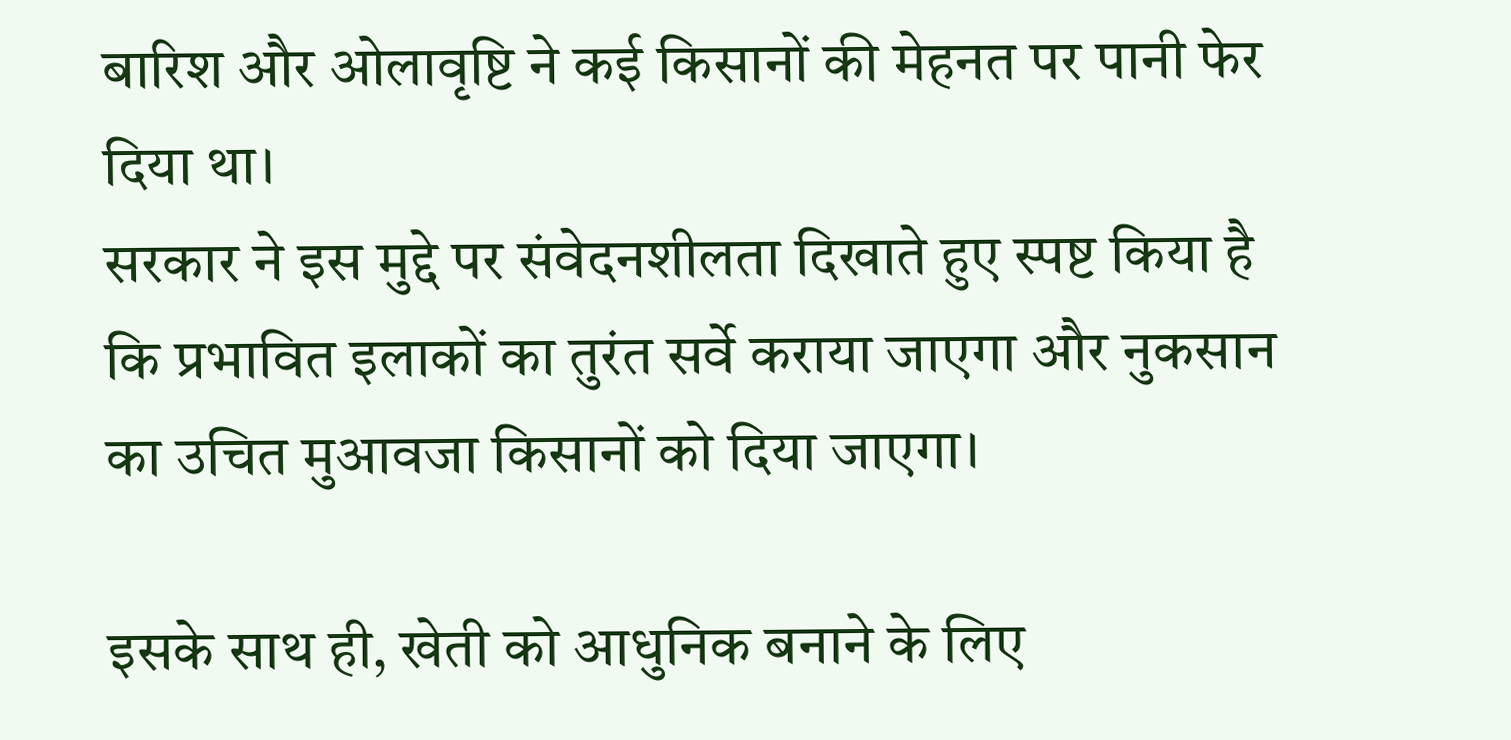बारिश और ओलावृष्टि ने कई किसानों की मेहनत पर पानी फेर दिया था।
सरकार ने इस मुद्दे पर संवेदनशीलता दिखाते हुए स्पष्ट किया है कि प्रभावित इलाकों का तुरंत सर्वे कराया जाएगा और नुकसान का उचित मुआवजा किसानों को दिया जाएगा।

इसके साथ ही, खेती को आधुनिक बनाने के लिए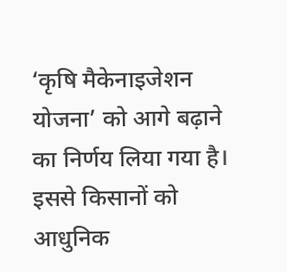‘कृषि मैकेनाइजेशन योजना’ को आगे बढ़ाने का निर्णय लिया गया है।
इससे किसानों को आधुनिक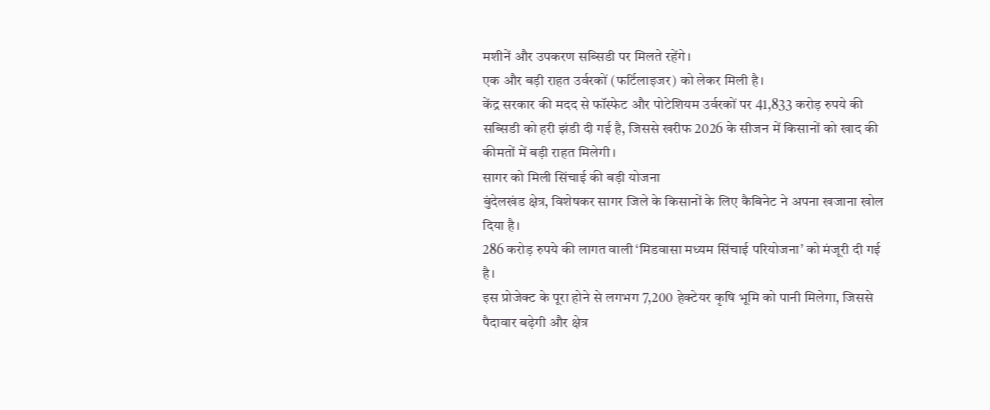मशीनें और उपकरण सब्सिडी पर मिलते रहेंगे।
एक और बड़ी राहत उर्वरकों (फर्टिलाइजर) को लेकर मिली है।
केंद्र सरकार की मदद से फॉस्फेट और पोटेशियम उर्वरकों पर 41,833 करोड़ रुपये की सब्सिडी को हरी झंडी दी गई है, जिससे खरीफ 2026 के सीजन में किसानों को खाद की कीमतों में बड़ी राहत मिलेगी।
सागर को मिली सिंचाई की बड़ी योजना
बुंदेलखंड क्षेत्र, विशेषकर सागर जिले के किसानों के लिए कैबिनेट ने अपना खजाना खोल दिया है।
286 करोड़ रुपये की लागत वाली ‘मिडवासा मध्यम सिंचाई परियोजना’ को मंजूरी दी गई है।
इस प्रोजेक्ट के पूरा होने से लगभग 7,200 हेक्टेयर कृषि भूमि को पानी मिलेगा, जिससे पैदावार बढ़ेगी और क्षेत्र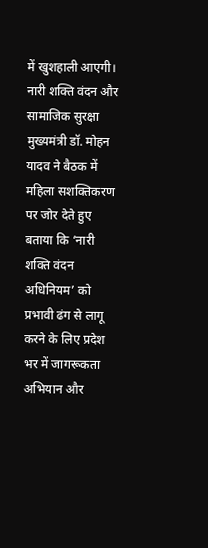में खुशहाली आएगी।
नारी शक्ति वंदन और सामाजिक सुरक्षा
मुख्यमंत्री डॉ. मोहन यादव ने बैठक में महिला सशक्तिकरण पर जोर देते हुए बताया कि ‘नारी शक्ति वंदन अधिनियम’ को प्रभावी ढंग से लागू करने के लिए प्रदेश भर में जागरूकता अभियान और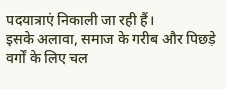पदयात्राएं निकाली जा रही हैं।
इसके अलावा, समाज के गरीब और पिछड़े वर्गों के लिए चल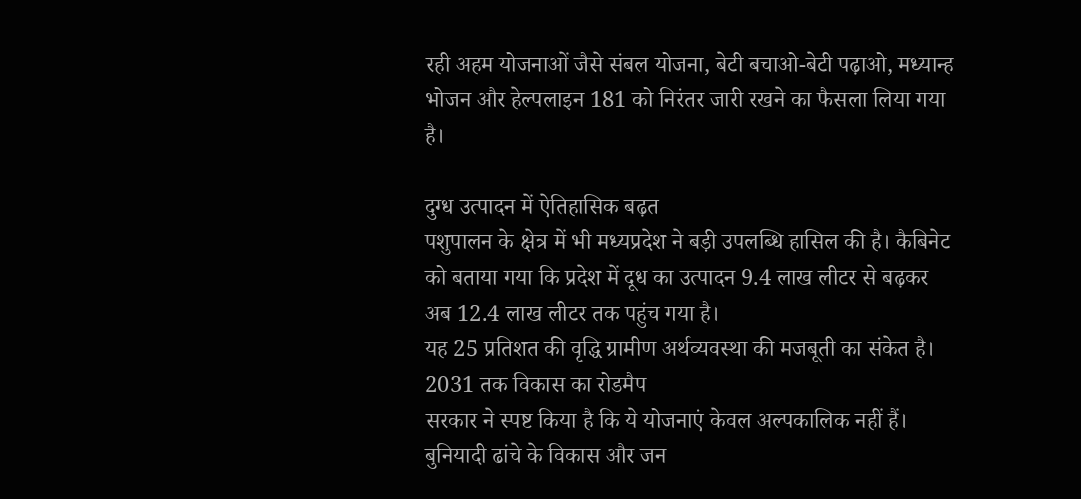रही अहम योजनाओं जैसे संबल योजना, बेटी बचाओ-बेटी पढ़ाओ, मध्यान्ह भोजन और हेल्पलाइन 181 को निरंतर जारी रखने का फैसला लिया गया है।

दुग्ध उत्पादन में ऐतिहासिक बढ़त
पशुपालन के क्षेत्र में भी मध्यप्रदेश ने बड़ी उपलब्धि हासिल की है। कैबिनेट को बताया गया कि प्रदेश में दूध का उत्पादन 9.4 लाख लीटर से बढ़कर अब 12.4 लाख लीटर तक पहुंच गया है।
यह 25 प्रतिशत की वृद्धि ग्रामीण अर्थव्यवस्था की मजबूती का संकेत है।
2031 तक विकास का रोडमैप
सरकार ने स्पष्ट किया है कि ये योजनाएं केवल अल्पकालिक नहीं हैं।
बुनियादी ढांचे के विकास और जन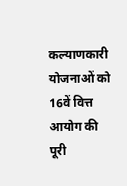कल्याणकारी योजनाओं को 16वें वित्त आयोग की पूरी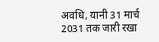अवधि, यानी 31 मार्च 2031 तक जारी रखा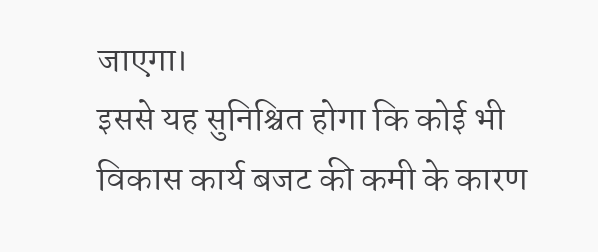जाएगा।
इससे यह सुनिश्चित होगा कि कोई भी विकास कार्य बजट की कमी के कारण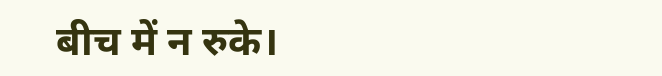बीच में न रुके।